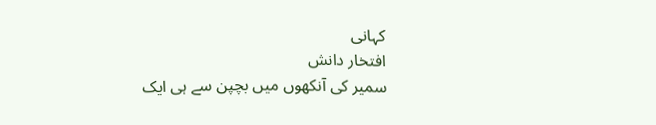کہانی
افتخار دانش
سمیر کی آنکھوں میں بچپن سے ہی ایک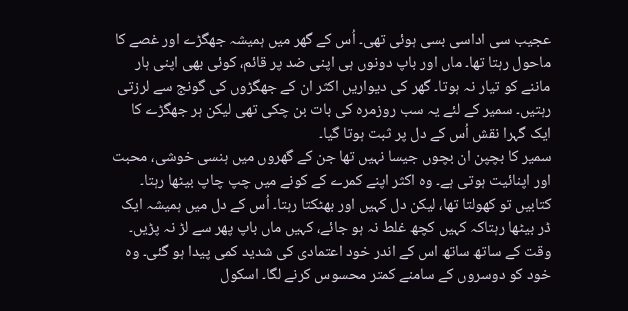عجیب سی اداسی بسی ہوئی تھی۔ اُس کے گھر میں ہمیشہ جھگڑے اور غصے کا ماحول رہتا تھا۔ ماں اور باپ دونوں ہی اپنی ضد پر قائم، کوئی بھی اپنی ہار ماننے کو تیار نہ ہوتا۔ گھر کی دیواریں اکثر ان کے جھگڑوں کی گونج سے لرزتی رہتیں۔ سمیر کے لئے یہ سب روزمرہ کی بات بن چکی تھی لیکن ہر جھگڑے کا ایک گہرا نقش اُس کے دل پر ثبت ہوتا گیا۔
سمیر کا بچپن ان بچوں جیسا نہیں تھا جن کے گھروں میں ہنسی خوشی، محبت اور اپنائیت ہوتی ہے۔ وہ اکثر اپنے کمرے کے کونے میں چپ چاپ بیٹھا رہتا۔ کتابیں تو کھولتا تھا، لیکن دل کہیں اور بھٹکتا رہتا۔ اُس کے دل میں ہمیشہ ایک ڈر بیٹھا رہتاکہ کہیں کچھ غلط نہ ہو جائے، کہیں ماں باپ پھر سے لڑ نہ پڑیں۔ وقت کے ساتھ ساتھ اس کے اندر خود اعتمادی کی شدید کمی پیدا ہو گئی۔ وہ خود کو دوسروں کے سامنے کمتر محسوس کرنے لگا۔ اسکول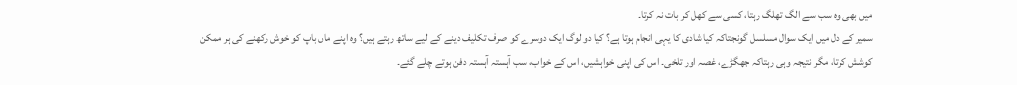میں بھی وہ سب سے الگ تھلگ رہتا، کسی سے کھل کر بات نہ کرتا۔
سمیر کے دل میں ایک سوال مسلسل گونجتاکہ کیا شادی کا یہی انجام ہوتا ہے؟ کیا دو لوگ ایک دوسرے کو صرف تکلیف دینے کے لیے ساتھ رہتے ہیں؟ وہ اپنے ماں باپ کو خوش رکھنے کی ہر ممکن کوشش کرتا، مگر نتیجہ وہی رہتاکہ جھگڑے، غصہ اور تلخی۔ اس کی اپنی خواہشیں، اس کے خواب، سب آہستہ آہستہ دفن ہوتے چلے گئے۔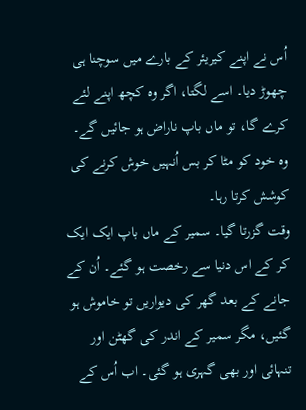اُس نے اپنے کیریئر کے بارے میں سوچنا ہی چھوڑ دیا۔ اسے لگتا، اگر وہ کچھ اپنے لئے کرے گا، تو ماں باپ ناراض ہو جائیں گے۔ وہ خود کو مٹا کر بس اُنہیں خوش کرنے کی کوشش کرتا رہا۔
وقت گزرتا گیا۔ سمیر کے ماں باپ ایک ایک کر کے اس دنیا سے رخصت ہو گئے۔ اُن کے جانے کے بعد گھر کی دیواریں تو خاموش ہو گئیں، مگر سمیر کے اندر کی گھٹن اور تنہائی اور بھی گہری ہو گئی۔ اب اُس کے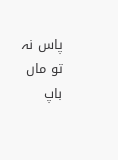پاس نہ تو ماں باپ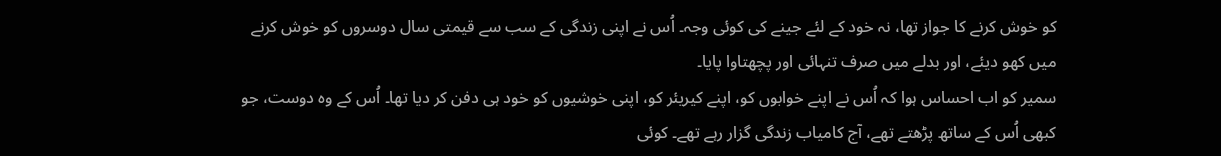کو خوش کرنے کا جواز تھا، نہ خود کے لئے جینے کی کوئی وجہ۔ اُس نے اپنی زندگی کے سب سے قیمتی سال دوسروں کو خوش کرنے میں کھو دیئے، اور بدلے میں صرف تنہائی اور پچھتاوا پایا۔
سمیر کو اب احساس ہوا کہ اُس نے اپنے خوابوں کو، اپنے کیریئر کو، اپنی خوشیوں کو خود ہی دفن کر دیا تھا۔ اُس کے وہ دوست، جو کبھی اُس کے ساتھ پڑھتے تھے، آج کامیاب زندگی گزار رہے تھے۔ کوئی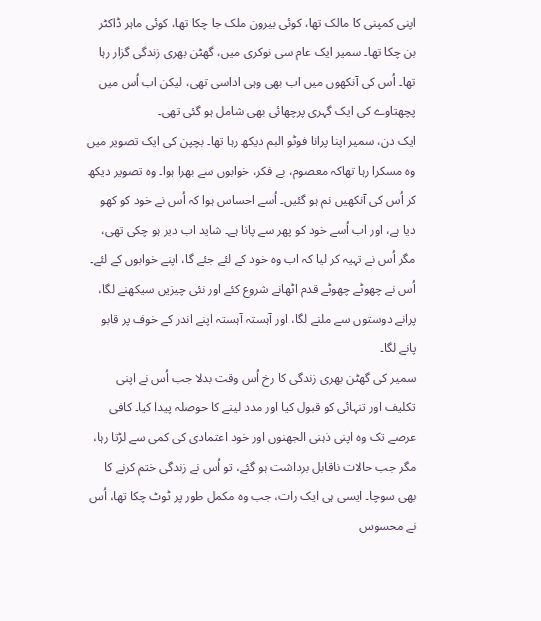اپنی کمپنی کا مالک تھا، کوئی بیرون ملک جا چکا تھا، کوئی ماہر ڈاکٹر بن چکا تھا۔ سمیر ایک عام سی نوکری میں، گھٹن بھری زندگی گزار رہا تھا۔ اُس کی آنکھوں میں اب بھی وہی اداسی تھی، لیکن اب اُس میں پچھتاوے کی ایک گہری پرچھائی بھی شامل ہو گئی تھی۔
ایک دن، سمیر اپنا پرانا فوٹو البم دیکھ رہا تھا۔ بچپن کی ایک تصویر میں وہ مسکرا رہا تھاکہ معصوم، بے فکر، خوابوں سے بھرا ہوا۔ وہ تصویر دیکھ کر اُس کی آنکھیں نم ہو گئیں۔ اُسے احساس ہوا کہ اُس نے خود کو کھو دیا ہے، اور اب اُسے خود کو پھر سے پانا ہے۔ شاید اب دیر ہو چکی تھی، مگر اُس نے تہیہ کر لیا کہ اب وہ خود کے لئے جئے گا، اپنے خوابوں کے لئے۔ اُس نے چھوٹے چھوٹے قدم اٹھانے شروع کئے اور نئی چیزیں سیکھنے لگا، پرانے دوستوں سے ملنے لگا، اور آہستہ آہستہ اپنے اندر کے خوف پر قابو پانے لگا۔
سمیر کی گھٹن بھری زندگی کا رخ اُس وقت بدلا جب اُس نے اپنی تکلیف اور تنہائی کو قبول کیا اور مدد لینے کا حوصلہ پیدا کیا۔ کافی عرصے تک وہ اپنی ذہنی الجھنوں اور خود اعتمادی کی کمی سے لڑتا رہا، مگر جب حالات ناقابل برداشت ہو گئے، تو اُس نے زندگی ختم کرنے کا بھی سوچا۔ ایسی ہی ایک رات، جب وہ مکمل طور پر ٹوٹ چکا تھا، اُس نے محسوس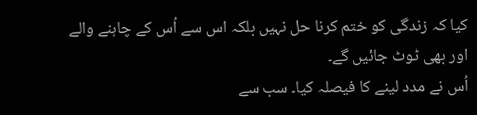کیا کہ زندگی کو ختم کرنا حل نہیں بلکہ اس سے اُس کے چاہنے والے اور بھی ٹوٹ جائیں گے۔
اُس نے مدد لینے کا فیصلہ کیا۔ سب سے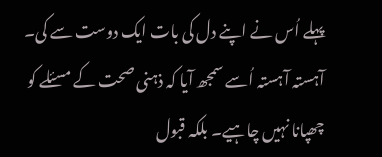پہلے اُس نے اپنے دل کی بات ایک دوست سے کی۔ آہستہ آہستہ اُسے سمجھ آیا کہ ذہنی صحت کے مسئلے کو چھپانا نہیں چاہیے۔ بلکہ قبول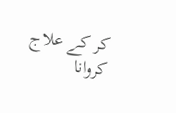کر کے علاج کروانا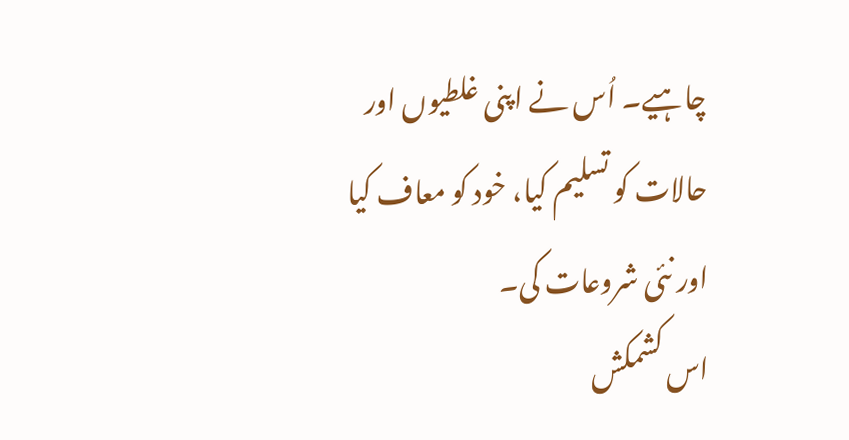چاہیے۔ اُس نے اپنی غلطیوں اور حالات کو تسلیم کیا، خود کو معاف کیا اور نئی شروعات کی۔
اس کشمکش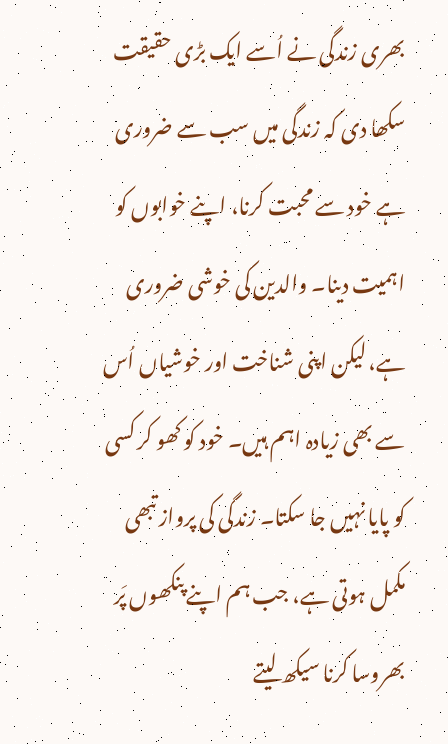بھری زندگی نے اُسے ایک بڑی حقیقت سکھا دی کہ زندگی میں سب سے ضروری ہے خود سے محبت کرنا، اپنے خوابوں کو اہمیت دینا۔ والدین کی خوشی ضروری ہے، لیکن اپنی شناخت اور خوشیاں اُس سے بھی زیادہ اہم ہیں۔ خود کو کھو کر کسی کو پایا نہیں جا سکتا۔ زندگی کی پرواز تبھی مکمل ہوتی ہے، جب ہم اپنے پنکھوں پَر بھروسا کرنا سیکھ لیتے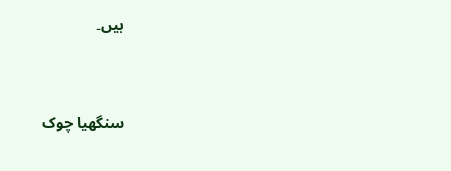ہیں۔


سنگھیا چوک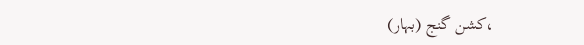،کشن گنج (بہار)